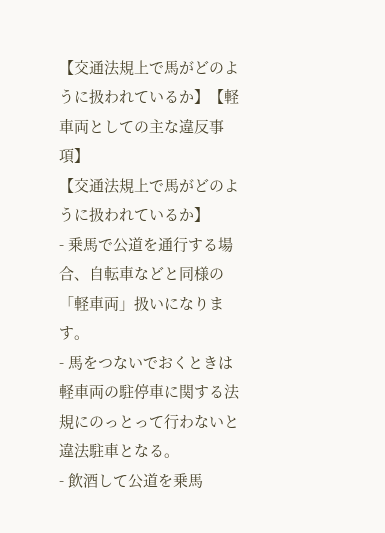【交通法規上で馬がどのように扱われているか】【軽車両としての主な違反事項】
【交通法規上で馬がどのように扱われているか】
- 乗馬で公道を通行する場合、自転車などと同様の「軽車両」扱いになります。
- 馬をつないでおくときは軽車両の駐停車に関する法規にのっとって行わないと違法駐車となる。
- 飲酒して公道を乗馬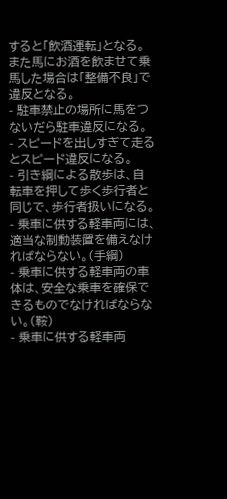すると「飲酒運転」となる。また馬にお酒を飲ませて乗馬した場合は「整備不良」で違反となる。
- 駐車禁止の場所に馬をつないだら駐車違反になる。
- スピードを出しすぎて走るとスピード違反になる。
- 引き綱による散歩は、自転車を押して歩く歩行者と同じで、歩行者扱いになる。
- 乗車に供する軽車両には、適当な制動装置を備えなければならない。(手綱)
- 乗車に供する軽車両の車体は、安全な乗車を確保できるものでなければならない。(鞍)
- 乗車に供する軽車両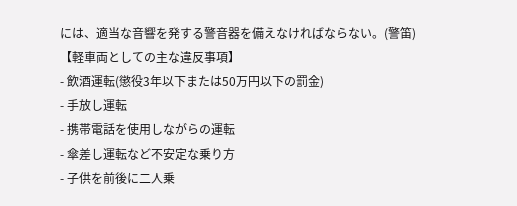には、適当な音響を発する警音器を備えなければならない。(警笛)
【軽車両としての主な違反事項】
- 飲酒運転(懲役3年以下または50万円以下の罰金)
- 手放し運転
- 携帯電話を使用しながらの運転
- 傘差し運転など不安定な乗り方
- 子供を前後に二人乗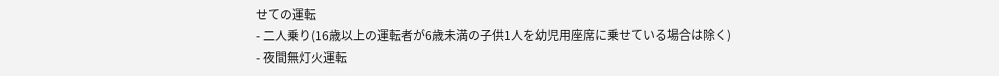せての運転
- 二人乗り(16歳以上の運転者が6歳未満の子供1人を幼児用座席に乗せている場合は除く)
- 夜間無灯火運転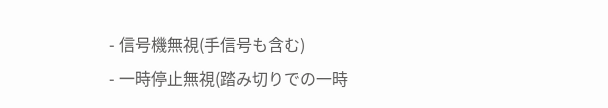- 信号機無視(手信号も含む)
- 一時停止無視(踏み切りでの一時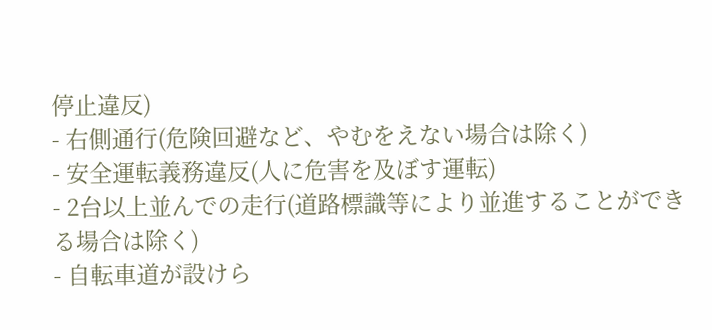停止違反)
- 右側通行(危険回避など、やむをえない場合は除く)
- 安全運転義務違反(人に危害を及ぼす運転)
- 2台以上並んでの走行(道路標識等により並進することができる場合は除く)
- 自転車道が設けら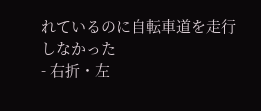れているのに自転車道を走行しなかった
- 右折・左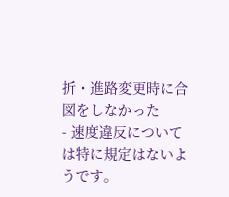折・進路変更時に合図をしなかった
- 速度違反については特に規定はないようです。